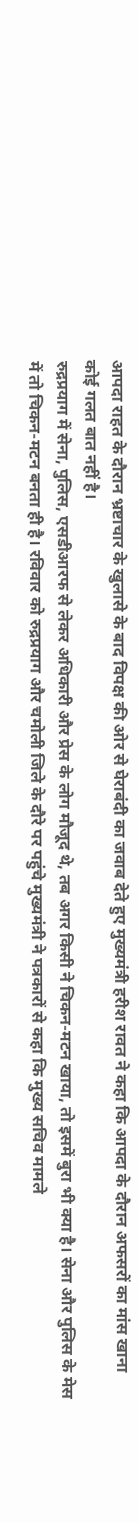आपदा राहत के दौरान भ्रष्टाचार के खुलासे के बाद विपक्ष की ओर से घेराबंदी का जवाब देते हुए मुख्यमंत्री हरीश रावत ने कहा कि आपदा के दौरान अफसरों का मांस खाना कोई गलत बात नहीं है।
रुद्रप्रयाग में सेना, पुलिस, एसडीआरफ से लेकर अधिकारी और प्रेस के लोग मौजूद थे, तब अगर किसी ने चिकन-मटन खाया, तो इसमें बुरा भी क्या है। सेना और पुलिस के मेस में तो चिकन-मटन बनता ही है। रविवार को रुद्रप्रयाग और चमोली जिले के दौरे पर पहुंचे मुख्यमंत्री ने पत्रकारों से कहा कि मुख्य सचिव मामले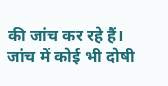की जांच कर रहे हैं।
जांच में कोई भी दोषी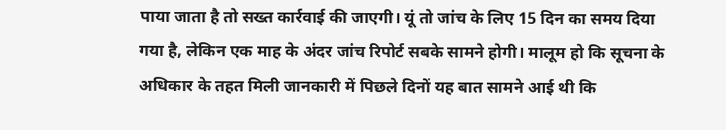पाया जाता है तो सख्त कार्रवाई की जाएगी। यूं तो जांच के लिए 15 दिन का समय दिया गया है, लेकिन एक माह के अंदर जांच रिपोर्ट सबके सामने होगी। मालूम हो कि सूचना के अधिकार के तहत मिली जानकारी में पिछले दिनों यह बात सामने आई थी कि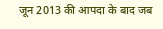जून 2013 की आपदा के बाद जब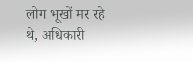लोग भूखों मर रहे थे, अधिकारी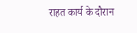राहत कार्य के दौरान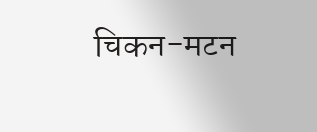चिकन-मटन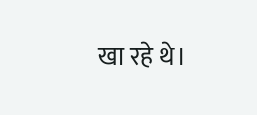खा रहे थे।